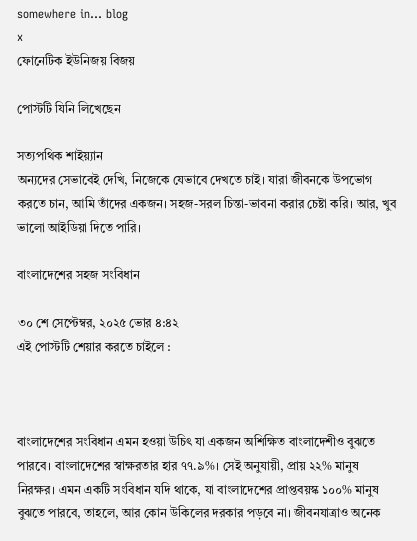somewhere in... blog
x
ফোনেটিক ইউনিজয় বিজয়

পোস্টটি যিনি লিখেছেন

সত্যপথিক শাইয়্যান
অন্যদের সেভাবেই দেখি, নিজেকে যেভাবে দেখতে চাই। যারা জীবনকে উপভোগ করতে চান, আমি তাঁদের একজন। সহজ-সরল চিন্তা-ভাবনা করার চেষ্টা করি। আর, খুব ভালো আইডিয়া দিতে পারি।

বাংলাদেশের সহজ সংবিধান

৩০ শে সেপ্টেম্বর, ২০২৫ ভোর ৪:৪২
এই পোস্টটি শেয়ার করতে চাইলে :



বাংলাদেশের সংবিধান এমন হওয়া উচিৎ যা একজন অশিক্ষিত বাংলাদেশীও বুঝতে পারবে। বাংলাদেশের স্বাক্ষরতার হার ৭৭.৯%। সেই অনুযায়ী, প্রায় ২২% মানুষ নিরক্ষর। এমন একটি সংবিধান যদি থাকে, যা বাংলাদেশের প্রাপ্তবয়স্ক ১০০% মানুষ বুঝতে পারবে, তাহলে, আর কোন উকিলের দরকার পড়বে না। জীবনযাত্রাও অনেক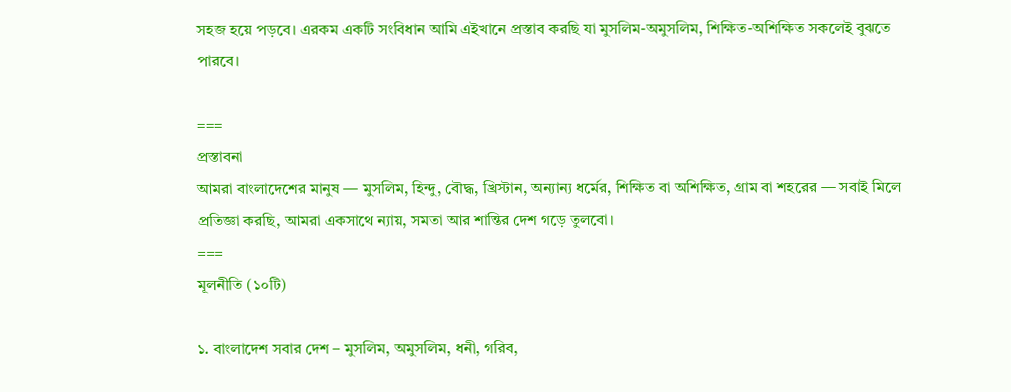সহজ হয়ে পড়বে। এরকম একটি সংবিধান আমি এইখানে প্রস্তাব করছি যা মুসলিম-অমুসলিম, শিক্ষিত-অশিক্ষিত সকলেই বুঝতে পারবে।

===
প্রস্তাবনা
আমরা বাংলাদেশের মানুষ — মুসলিম, হিন্দু, বৌদ্ধ, খ্রিস্টান, অন্যান্য ধর্মের, শিক্ষিত বা অশিক্ষিত, গ্রাম বা শহরের — সবাই মিলে প্রতিজ্ঞা করছি, আমরা একসাথে ন্যায়, সমতা আর শান্তির দেশ গড়ে তুলবো।
===
মূলনীতি (১০টি)

১. বাংলাদেশ সবার দেশ – মুসলিম, অমুসলিম, ধনী, গরিব,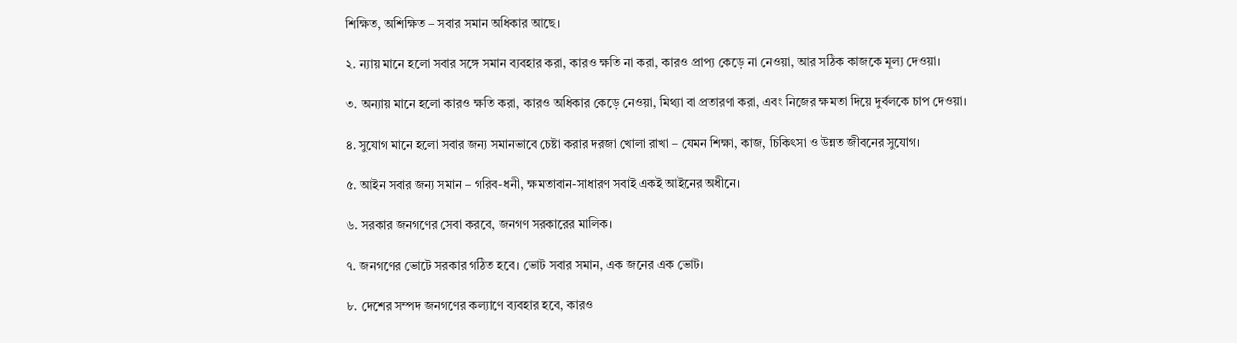শিক্ষিত, অশিক্ষিত – সবার সমান অধিকার আছে।

২. ন্যায় মানে হলো সবার সঙ্গে সমান ব্যবহার করা, কারও ক্ষতি না করা, কারও প্রাপ্য কেড়ে না নেওয়া, আর সঠিক কাজকে মূল্য দেওয়া।

৩. অন্যায় মানে হলো কারও ক্ষতি করা, কারও অধিকার কেড়ে নেওয়া, মিথ্যা বা প্রতারণা করা, এবং নিজের ক্ষমতা দিয়ে দুর্বলকে চাপ দেওয়া।

৪. সুযোগ মানে হলো সবার জন্য সমানভাবে চেষ্টা করার দরজা খোলা রাখা – যেমন শিক্ষা, কাজ, চিকিৎসা ও উন্নত জীবনের সুযোগ।

৫. আইন সবার জন্য সমান – গরিব-ধনী, ক্ষমতাবান-সাধারণ সবাই একই আইনের অধীনে।

৬. সরকার জনগণের সেবা করবে, জনগণ সরকারের মালিক।

৭. জনগণের ভোটে সরকার গঠিত হবে। ভোট সবার সমান, এক জনের এক ভোট।

৮. দেশের সম্পদ জনগণের কল্যাণে ব্যবহার হবে, কারও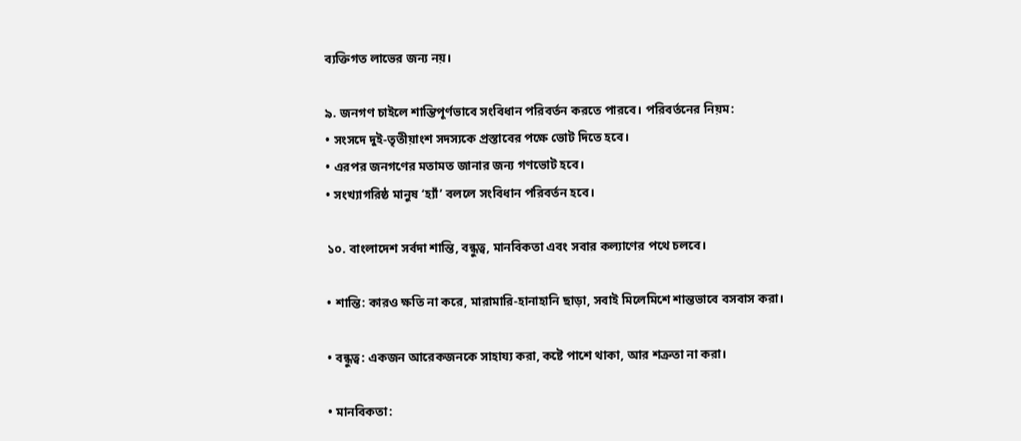ব্যক্তিগত লাভের জন্য নয়।

৯. জনগণ চাইলে শান্তিপূর্ণভাবে সংবিধান পরিবর্তন করতে পারবে। পরিবর্তনের নিয়ম:
• সংসদে দুই-তৃতীয়াংশ সদস্যকে প্রস্তাবের পক্ষে ভোট দিতে হবে।
• এরপর জনগণের মতামত জানার জন্য গণভোট হবে।
• সংখ্যাগরিষ্ঠ মানুষ ‘হ্যাঁ’ বললে সংবিধান পরিবর্তন হবে।

১০. বাংলাদেশ সর্বদা শান্তি, বন্ধুত্ব, মানবিকতা এবং সবার কল্যাণের পথে চলবে।

• শান্তি: কারও ক্ষতি না করে, মারামারি-হানাহানি ছাড়া, সবাই মিলেমিশে শান্তভাবে বসবাস করা।

• বন্ধুত্ব: একজন আরেকজনকে সাহায্য করা, কষ্টে পাশে থাকা, আর শত্রুতা না করা।

• মানবিকতা: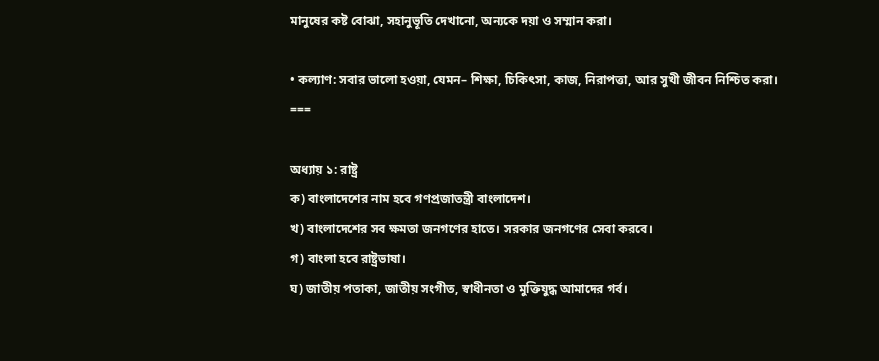মানুষের কষ্ট বোঝা, সহানুভূতি দেখানো, অন্যকে দয়া ও সম্মান করা।

• কল্যাণ: সবার ভালো হওয়া, যেমন– শিক্ষা, চিকিৎসা, কাজ, নিরাপত্তা, আর সুখী জীবন নিশ্চিত করা।
===

অধ্যায় ১: রাষ্ট্র
ক) বাংলাদেশের নাম হবে গণপ্রজাতন্ত্রী বাংলাদেশ।
খ) বাংলাদেশের সব ক্ষমতা জনগণের হাতে। সরকার জনগণের সেবা করবে।
গ) বাংলা হবে রাষ্ট্রভাষা।
ঘ) জাতীয় পতাকা, জাতীয় সংগীত, স্বাধীনতা ও মুক্তিযুদ্ধ আমাদের গর্ব।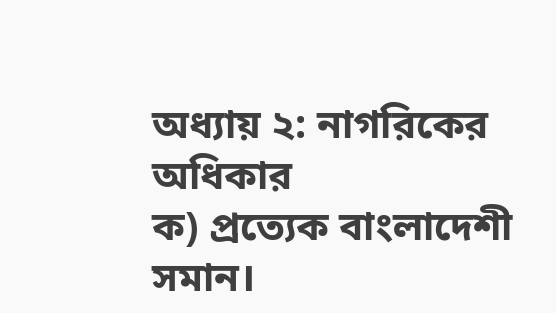অধ্যায় ২: নাগরিকের অধিকার
ক) প্রত্যেক বাংলাদেশী সমান।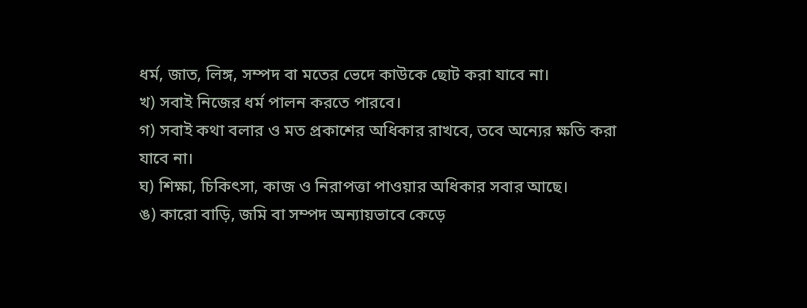ধর্ম, জাত, লিঙ্গ, সম্পদ বা মতের ভেদে কাউকে ছোট করা যাবে না।
খ) সবাই নিজের ধর্ম পালন করতে পারবে।
গ) সবাই কথা বলার ও মত প্রকাশের অধিকার রাখবে, তবে অন্যের ক্ষতি করা যাবে না।
ঘ) শিক্ষা, চিকিৎসা, কাজ ও নিরাপত্তা পাওয়ার অধিকার সবার আছে।
ঙ) কারো বাড়ি, জমি বা সম্পদ অন্যায়ভাবে কেড়ে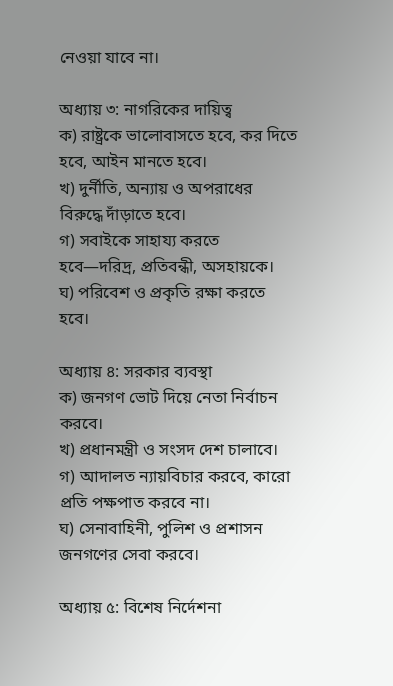নেওয়া যাবে না।

অধ্যায় ৩: নাগরিকের দায়িত্ব
ক) রাষ্ট্রকে ভালোবাসতে হবে, কর দিতে হবে, আইন মানতে হবে।
খ) দুর্নীতি, অন্যায় ও অপরাধের বিরুদ্ধে দাঁড়াতে হবে।
গ) সবাইকে সাহায্য করতে হবে—দরিদ্র, প্রতিবন্ধী, অসহায়কে।
ঘ) পরিবেশ ও প্রকৃতি রক্ষা করতে হবে।

অধ্যায় ৪: সরকার ব্যবস্থা
ক) জনগণ ভোট দিয়ে নেতা নির্বাচন করবে।
খ) প্রধানমন্ত্রী ও সংসদ দেশ চালাবে।
গ) আদালত ন্যায়বিচার করবে, কারো প্রতি পক্ষপাত করবে না।
ঘ) সেনাবাহিনী, পুলিশ ও প্রশাসন জনগণের সেবা করবে।

অধ্যায় ৫: বিশেষ নির্দেশনা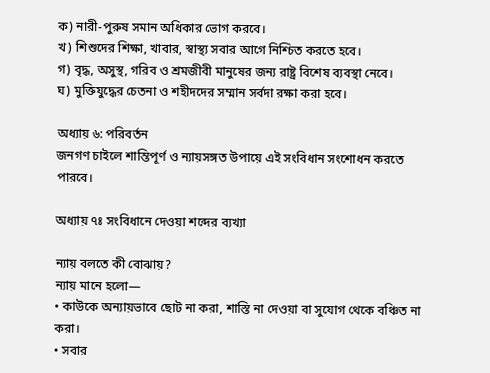ক) নারী-পুরুষ সমান অধিকার ভোগ করবে।
খ) শিশুদের শিক্ষা, খাবার, স্বাস্থ্য সবার আগে নিশ্চিত করতে হবে।
গ) বৃদ্ধ, অসুস্থ, গরিব ও শ্রমজীবী মানুষের জন্য রাষ্ট্র বিশেষ ব্যবস্থা নেবে।
ঘ) মুক্তিযুদ্ধের চেতনা ও শহীদদের সম্মান সর্বদা রক্ষা করা হবে।

অধ্যায় ৬: পরিবর্তন
জনগণ চাইলে শান্তিপূর্ণ ও ন্যায়সঙ্গত উপায়ে এই সংবিধান সংশোধন করতে পারবে।

অধ্যায় ৭ঃ সংবিধানে দেওয়া শব্দের ব্যখ্যা

ন্যায় বলতে কী বোঝায়?
ন্যায় মানে হলো—
• কাউকে অন্যায়ভাবে ছোট না করা, শাস্তি না দেওয়া বা সুযোগ থেকে বঞ্চিত না করা।
• সবার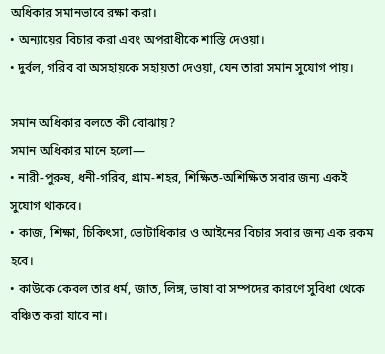অধিকার সমানভাবে রক্ষা করা।
• অন্যায়ের বিচার করা এবং অপরাধীকে শাস্তি দেওয়া।
• দুর্বল, গরিব বা অসহায়কে সহায়তা দেওয়া, যেন তারা সমান সুযোগ পায়।

সমান অধিকার বলতে কী বোঝায়?
সমান অধিকার মানে হলো—
• নারী-পুরুষ, ধনী-গরিব, গ্রাম-শহর, শিক্ষিত-অশিক্ষিত সবার জন্য একই সুযোগ থাকবে।
• কাজ, শিক্ষা, চিকিৎসা, ভোটাধিকার ও আইনের বিচার সবার জন্য এক রকম হবে।
• কাউকে কেবল তার ধর্ম, জাত, লিঙ্গ, ভাষা বা সম্পদের কারণে সুবিধা থেকে বঞ্চিত করা যাবে না।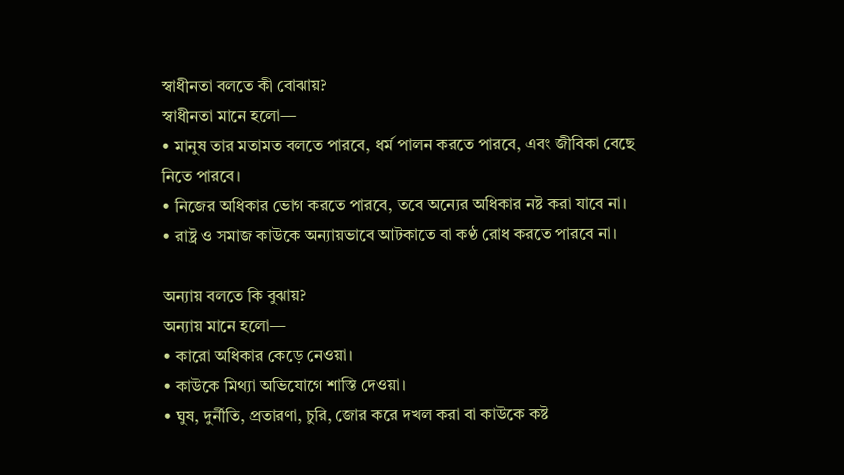স্বাধীনতা বলতে কী বোঝায়?
স্বাধীনতা মানে হলো—
• মানুষ তার মতামত বলতে পারবে, ধর্ম পালন করতে পারবে, এবং জীবিকা বেছে নিতে পারবে।
• নিজের অধিকার ভোগ করতে পারবে, তবে অন্যের অধিকার নষ্ট করা যাবে না।
• রাষ্ট্র ও সমাজ কাউকে অন্যায়ভাবে আটকাতে বা কণ্ঠ রোধ করতে পারবে না।

অন্যায় বলতে কি বুঝায়?
অন্যায় মানে হলো—
• কারো অধিকার কেড়ে নেওয়া।
• কাউকে মিথ্যা অভিযোগে শাস্তি দেওয়া।
• ঘুষ, দুর্নীতি, প্রতারণা, চুরি, জোর করে দখল করা বা কাউকে কষ্ট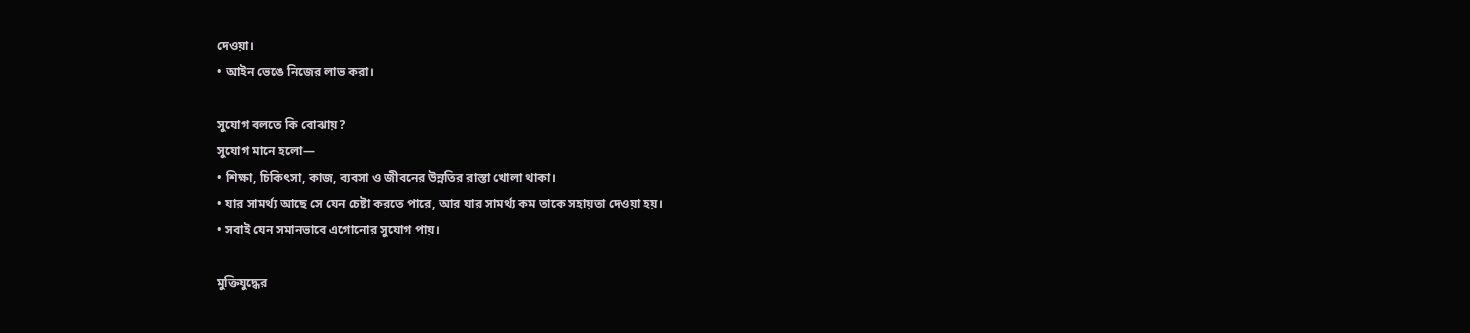দেওয়া।
• আইন ভেঙে নিজের লাভ করা।

সুযোগ বলতে কি বোঝায়?
সুযোগ মানে হলো—
• শিক্ষা, চিকিৎসা, কাজ, ব্যবসা ও জীবনের উন্নতির রাস্তা খোলা থাকা।
• যার সামর্থ্য আছে সে যেন চেষ্টা করতে পারে, আর যার সামর্থ্য কম তাকে সহায়তা দেওয়া হয়।
• সবাই যেন সমানভাবে এগোনোর সুযোগ পায়।

মুক্তিযুদ্ধের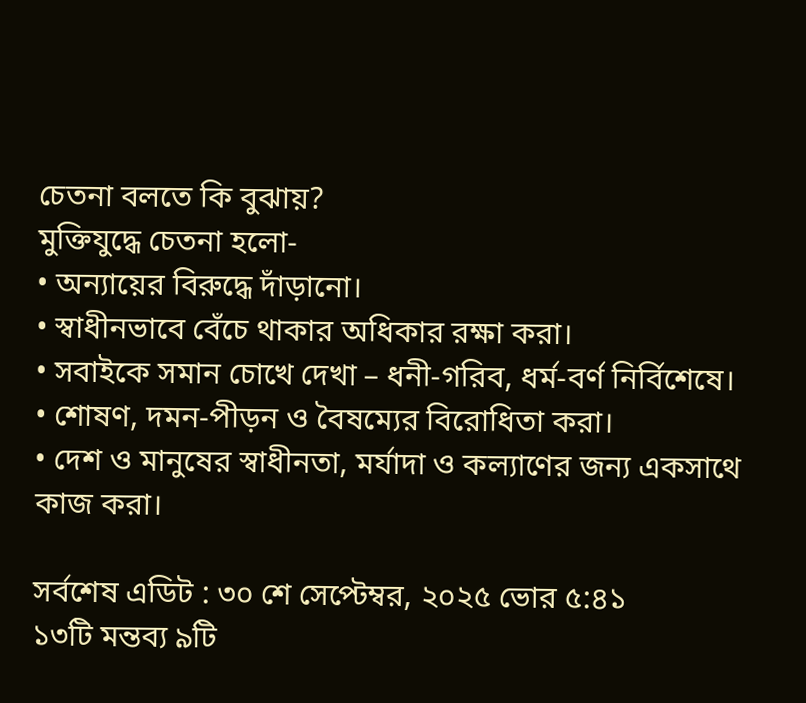চেতনা বলতে কি বুঝায়?
মুক্তিযুদ্ধে চেতনা হলো-
• অন্যায়ের বিরুদ্ধে দাঁড়ানো।
• স্বাধীনভাবে বেঁচে থাকার অধিকার রক্ষা করা।
• সবাইকে সমান চোখে দেখা – ধনী-গরিব, ধর্ম-বর্ণ নির্বিশেষে।
• শোষণ, দমন-পীড়ন ও বৈষম্যের বিরোধিতা করা।
• দেশ ও মানুষের স্বাধীনতা, মর্যাদা ও কল্যাণের জন্য একসাথে কাজ করা।

সর্বশেষ এডিট : ৩০ শে সেপ্টেম্বর, ২০২৫ ভোর ৫:৪১
১৩টি মন্তব্য ৯টি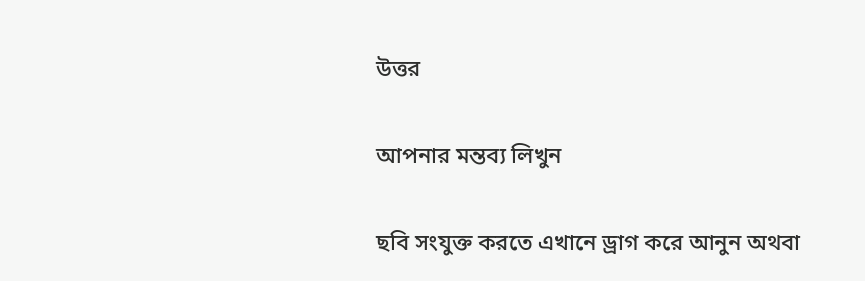উত্তর

আপনার মন্তব্য লিখুন

ছবি সংযুক্ত করতে এখানে ড্রাগ করে আনুন অথবা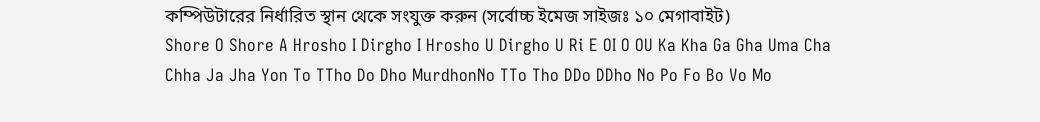কম্পিউটারের নির্ধারিত স্থান থেকে সংযুক্ত করুন (সর্বোচ্চ ইমেজ সাইজঃ ১০ মেগাবাইট)
Shore O Shore A Hrosho I Dirgho I Hrosho U Dirgho U Ri E OI O OU Ka Kha Ga Gha Uma Cha Chha Ja Jha Yon To TTho Do Dho MurdhonNo TTo Tho DDo DDho No Po Fo Bo Vo Mo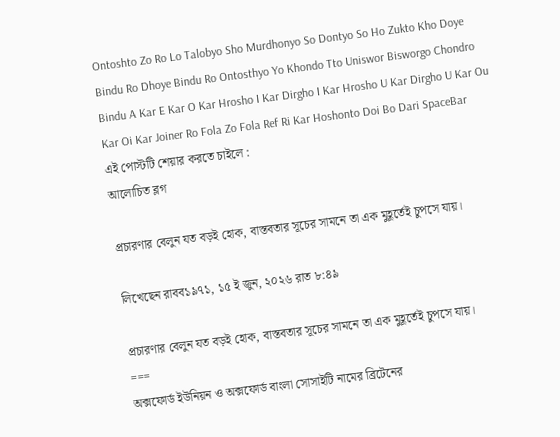Ontoshto Zo Ro Lo Talobyo Sho Murdhonyo So Dontyo So Ho Zukto Kho Doye Bindu Ro Dhoye Bindu Ro Ontosthyo Yo Khondo Tto Uniswor Bisworgo Chondro Bindu A Kar E Kar O Kar Hrosho I Kar Dirgho I Kar Hrosho U Kar Dirgho U Kar Ou Kar Oi Kar Joiner Ro Fola Zo Fola Ref Ri Kar Hoshonto Doi Bo Dari SpaceBar
এই পোস্টটি শেয়ার করতে চাইলে :
আলোচিত ব্লগ

প্রচারণার বেলুন যত বড়ই হোক, বাস্তবতার সূচের সামনে তা এক মুহূর্তেই চুপসে যায়।

লিখেছেন রাবব১৯৭১, ১৫ ই জুন, ২০২৬ রাত ৮:৪৯

প্রচারণার বেলুন যত বড়ই হোক, বাস্তবতার সূচের সামনে তা এক মুহূর্তেই চুপসে যায়।
===
অক্সফোর্ড ইউনিয়ন ও অক্সফোর্ড বাংলা সোসাইটি নামের ব্রিটেনের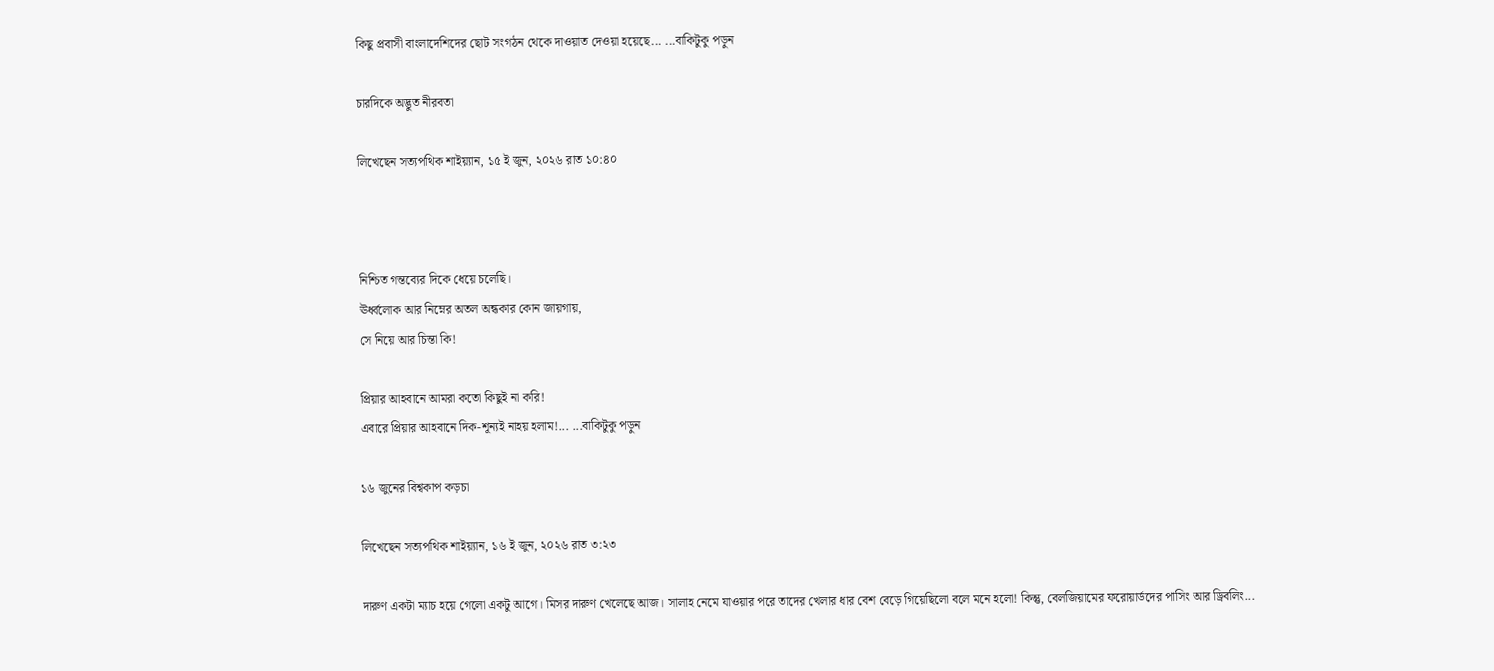কিছু প্রবাসী বাংলাদেশিদের ছোট সংগঠন থেকে দাওয়াত দেওয়া হয়েছে... ...বাকিটুকু পড়ুন

চারদিকে অদ্ভুত নীরবতা

লিখেছেন সত্যপথিক শাইয়্যান, ১৫ ই জুন, ২০২৬ রাত ১০:৪০



নিশ্চিত গন্তব্যের দিকে ধেয়ে চলেছি।
ঊর্ধ্বলোক আর নিম্নের অতল অন্ধকার কোন জায়গায়,
সে নিয়ে আর চিন্তা কি!

প্রিয়ার আহবানে আমরা কতো কিছুই না করি!
এবারে প্রিয়ার আহবানে দিক-শূন্যই নাহয় হলাম!... ...বাকিটুকু পড়ুন

১৬ জুনের বিশ্বকাপ কড়চা

লিখেছেন সত্যপথিক শাইয়্যান, ১৬ ই জুন, ২০২৬ রাত ৩:২৩

দারুণ একটা ম্যাচ হয়ে গেলো একটু আগে। মিসর দারুণ খেলেছে আজ। সালাহ নেমে যাওয়ার পরে তাদের খেলার ধার বেশ বেড়ে গিয়েছিলো বলে মনে হলো! কিন্তু, বেলজিয়ামের ফরোয়ার্ডদের পাসিং আর ড্রিবলিং...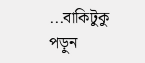...বাকিটুকু পড়ুন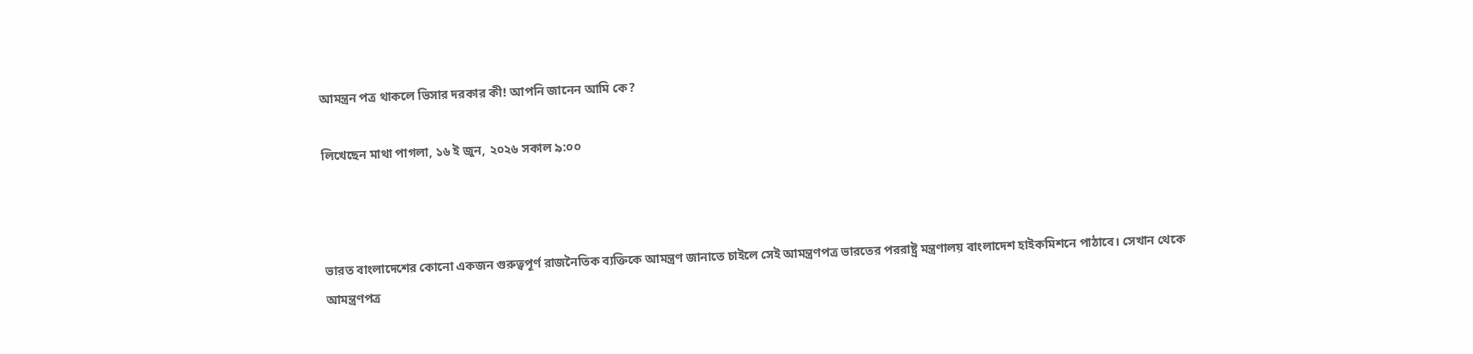আমন্ত্রন পত্র থাকলে ভিসার দরকার কী! আপনি জানেন আমি কে?

লিখেছেন মাথা পাগলা, ১৬ ই জুন, ২০২৬ সকাল ৯:০০



ভারত বাংলাদেশের কোনো একজন গুরুত্বপূর্ণ রাজনৈতিক ব্যক্তিকে আমন্ত্রণ জানাতে চাইলে সেই আমন্ত্রণপত্র ভারতের পররাষ্ট্র মন্ত্রণালয় বাংলাদেশ হাইকমিশনে পাঠাবে। সেখান থেকে আমন্ত্রণপত্র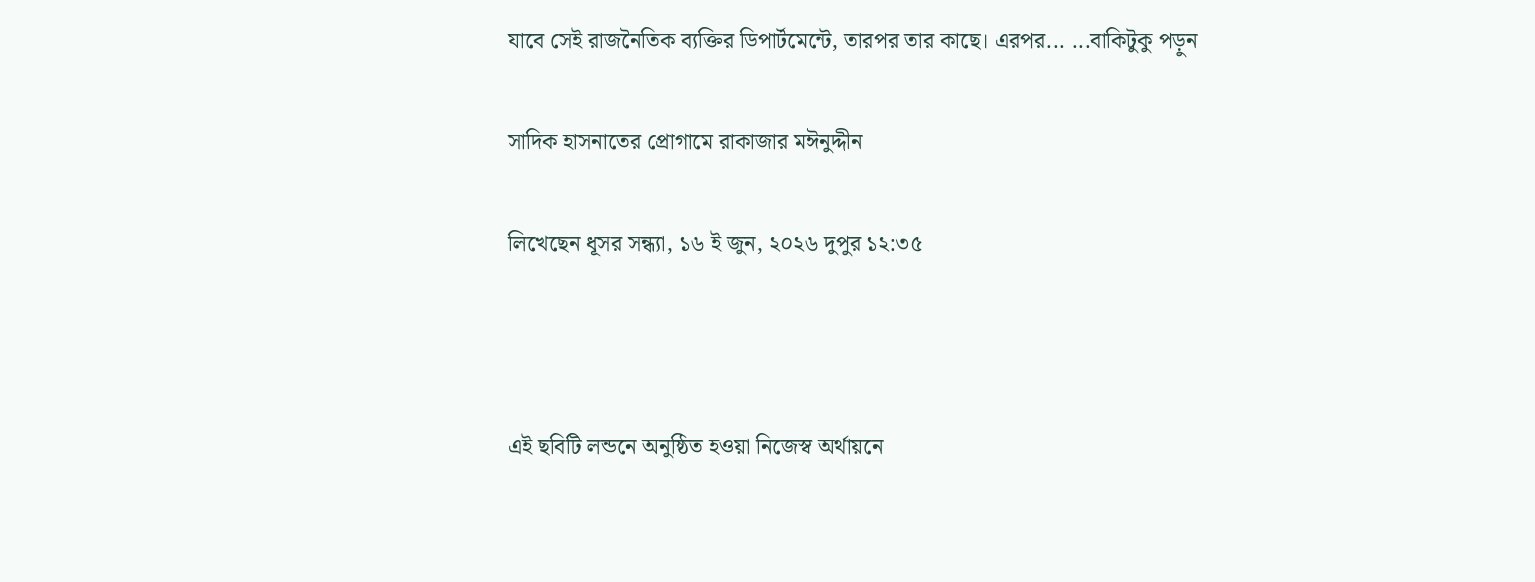যাবে সেই রাজনৈতিক ব্যক্তির ডিপার্টমেন্টে, তারপর তার কাছে। এরপর... ...বাকিটুকু পড়ুন

সাদিক হাসনাতের প্রোগামে রাকাজার মঈনুদ্দীন

লিখেছেন ধূসর সন্ধ্যা, ১৬ ই জুন, ২০২৬ দুপুর ১২:৩৫



এই ছবিটি লন্ডনে অনুষ্ঠিত হওয়া নিজেস্ব অর্থায়নে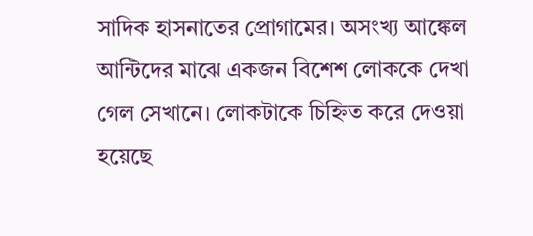সাদিক হাসনাতের প্রোগামের। অসংখ্য আঙ্কেল আন্টিদের মাঝে একজন বিশেশ লোককে দেখা গেল সেখানে। লোকটাকে চিহ্নিত করে দেওয়া হয়েছে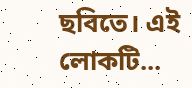ছবিতে। এই লোকটি...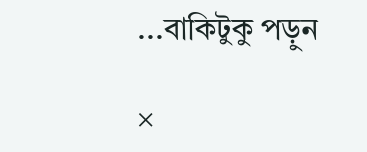...বাকিটুকু পড়ুন

×